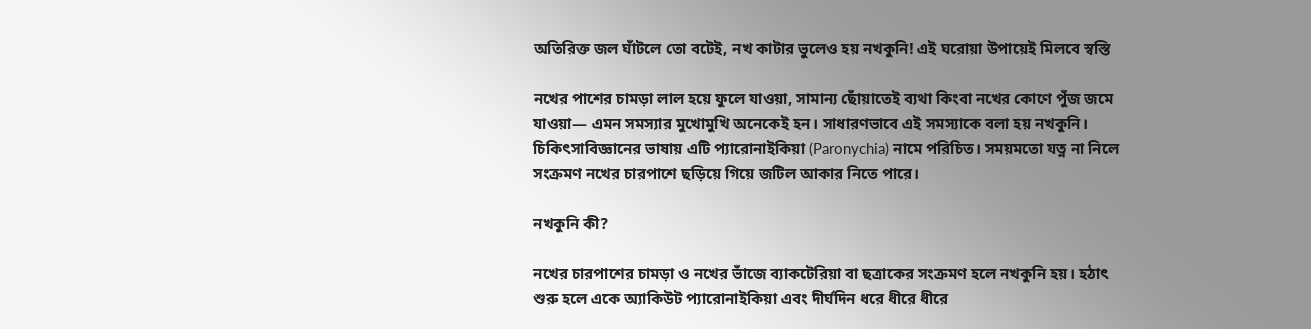অতিরিক্ত জল ঘাঁটলে তো বটেই, নখ কাটার ভুলেও হয় নখকুনি! এই ঘরোয়া উপায়েই মিলবে স্বস্তি

নখের পাশের চামড়া লাল হয়ে ফুলে যাওয়া, সামান্য ছোঁয়াতেই ব্যথা কিংবা নখের কোণে পুঁজ জমে যাওয়া— এমন সমস্যার মুখোমুখি অনেকেই হন। সাধারণভাবে এই সমস্যাকে বলা হয় নখকুনি। চিকিৎসাবিজ্ঞানের ভাষায় এটি প্যারোনাইকিয়া (Paronychia) নামে পরিচিত। সময়মতো যত্ন না নিলে সংক্রমণ নখের চারপাশে ছড়িয়ে গিয়ে জটিল আকার নিতে পারে।

নখকুনি কী?

নখের চারপাশের চামড়া ও নখের ভাঁজে ব্যাকটেরিয়া বা ছত্রাকের সংক্রমণ হলে নখকুনি হয়। হঠাৎ শুরু হলে একে অ্যাকিউট প্যারোনাইকিয়া এবং দীর্ঘদিন ধরে ধীরে ধীরে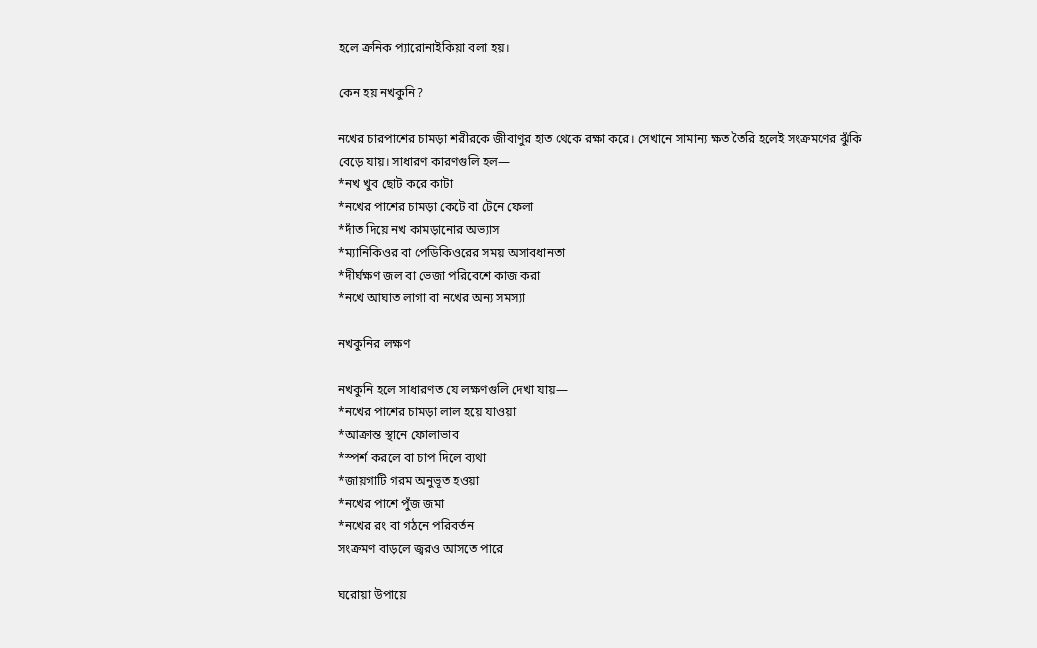হলে ক্রনিক প্যারোনাইকিয়া বলা হয়।

কেন হয় নখকুনি?

নখের চারপাশের চামড়া শরীরকে জীবাণুর হাত থেকে রক্ষা করে। সেখানে সামান্য ক্ষত তৈরি হলেই সংক্রমণের ঝুঁকি বেড়ে যায়। সাধারণ কারণগুলি হল—
*নখ খুব ছোট করে কাটা
*নখের পাশের চামড়া কেটে বা টেনে ফেলা
*দাঁত দিয়ে নখ কামড়ানোর অভ্যাস
*ম্যানিকিওর বা পেডিকিওরের সময় অসাবধানতা
*দীর্ঘক্ষণ জল বা ভেজা পরিবেশে কাজ করা
*নখে আঘাত লাগা বা নখের অন্য সমস্যা

নখকুনির লক্ষণ

নখকুনি হলে সাধারণত যে লক্ষণগুলি দেখা যায়—
*নখের পাশের চামড়া লাল হয়ে যাওয়া
*আক্রান্ত স্থানে ফোলাভাব
*স্পর্শ করলে বা চাপ দিলে ব্যথা
*জায়গাটি গরম অনুভূত হওয়া
*নখের পাশে পুঁজ জমা
*নখের রং বা গঠনে পরিবর্তন
সংক্রমণ বাড়লে জ্বরও আসতে পারে

ঘরোয়া উপায়ে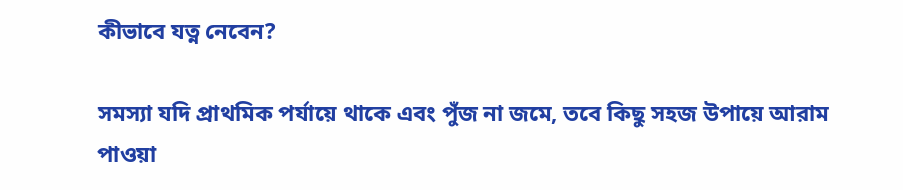কীভাবে যত্ন নেবেন?

সমস্যা যদি প্রাথমিক পর্যায়ে থাকে এবং পুঁজ না জমে, তবে কিছু সহজ উপায়ে আরাম পাওয়া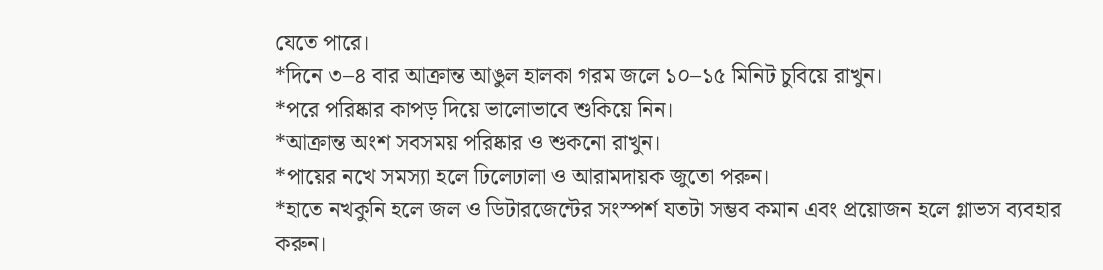যেতে পারে।
*দিনে ৩–৪ বার আক্রান্ত আঙুল হালকা গরম জলে ১০–১৫ মিনিট চুবিয়ে রাখুন।
*পরে পরিষ্কার কাপড় দিয়ে ভালোভাবে শুকিয়ে নিন।
*আক্রান্ত অংশ সবসময় পরিষ্কার ও শুকনো রাখুন।
*পায়ের নখে সমস্যা হলে ঢিলেঢালা ও আরামদায়ক জুতো পরুন।
*হাতে নখকুনি হলে জল ও ডিটারজেন্টের সংস্পর্শ যতটা সম্ভব কমান এবং প্রয়োজন হলে গ্লাভস ব্যবহার করুন।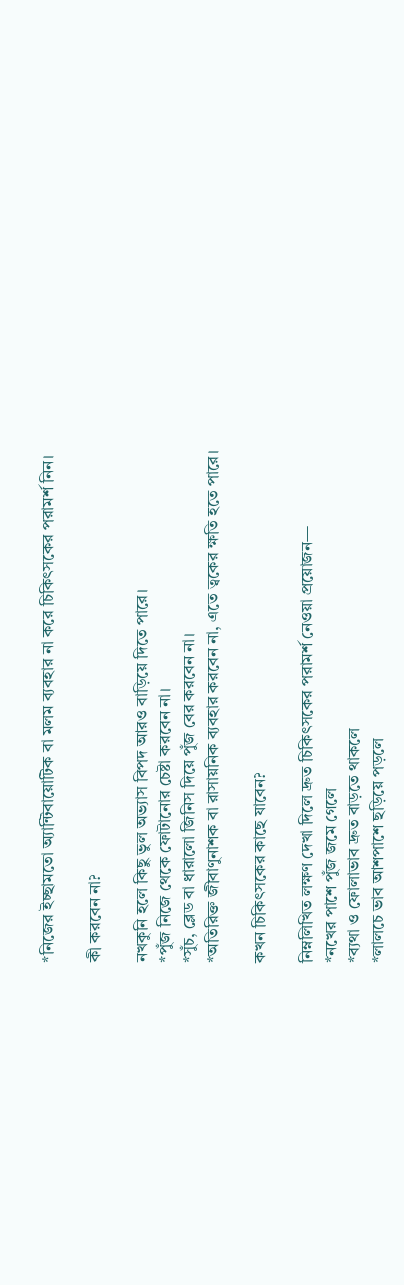*নিজের ইচ্ছামতো অ্যান্টিবায়োটিক বা মলম ব্যবহার না করে চিকিৎসকের পরামর্শ নিন।

কী করবেন না?

নখকুনি হলে কিছু ভুল অভ্যাস বিপদ আরও বাড়িয়ে দিতে পারে।
*পুঁজ নিজে থেকে ফোটানোর চেষ্টা করবেন না।
*সুঁচ, ব্লেড বা ধারালো জিনিস দিয়ে পুঁজ বের করবেন না।
*অতিরিক্ত জীবাণুনাশক বা রাসায়নিক ব্যবহার করবেন না, এতে ত্বকের ক্ষতি হতে পারে।

কখন চিকিৎসকের কাছে যাবেন?

নিম্নলিখিত লক্ষণ দেখা দিলে দ্রুত চিকিৎসকের পরামর্শ নেওয়া প্রয়োজন—
*নখের পাশে পুঁজ জমে গেলে
*ব্যথা ও ফোলাভাব দ্রুত বাড়তে থাকলে
*লালচে ভাব আশপাশে ছড়িয়ে পড়লে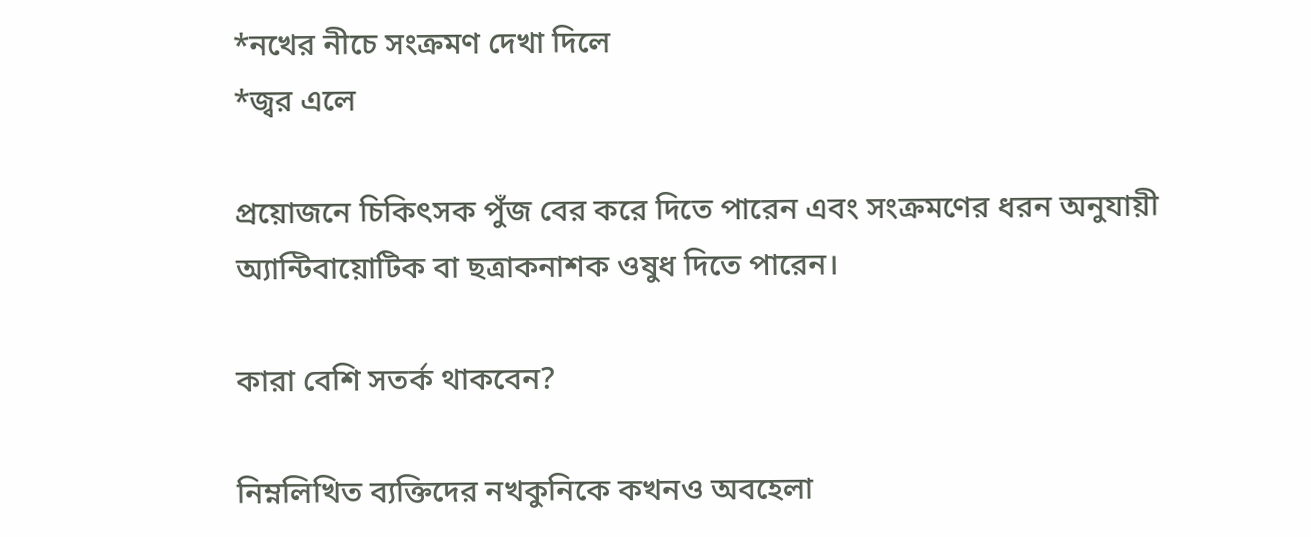*নখের নীচে সংক্রমণ দেখা দিলে
*জ্বর এলে

প্রয়োজনে চিকিৎসক পুঁজ বের করে দিতে পারেন এবং সংক্রমণের ধরন অনুযায়ী অ্যান্টিবায়োটিক বা ছত্রাকনাশক ওষুধ দিতে পারেন।

কারা বেশি সতর্ক থাকবেন?

নিম্নলিখিত ব্যক্তিদের নখকুনিকে কখনও অবহেলা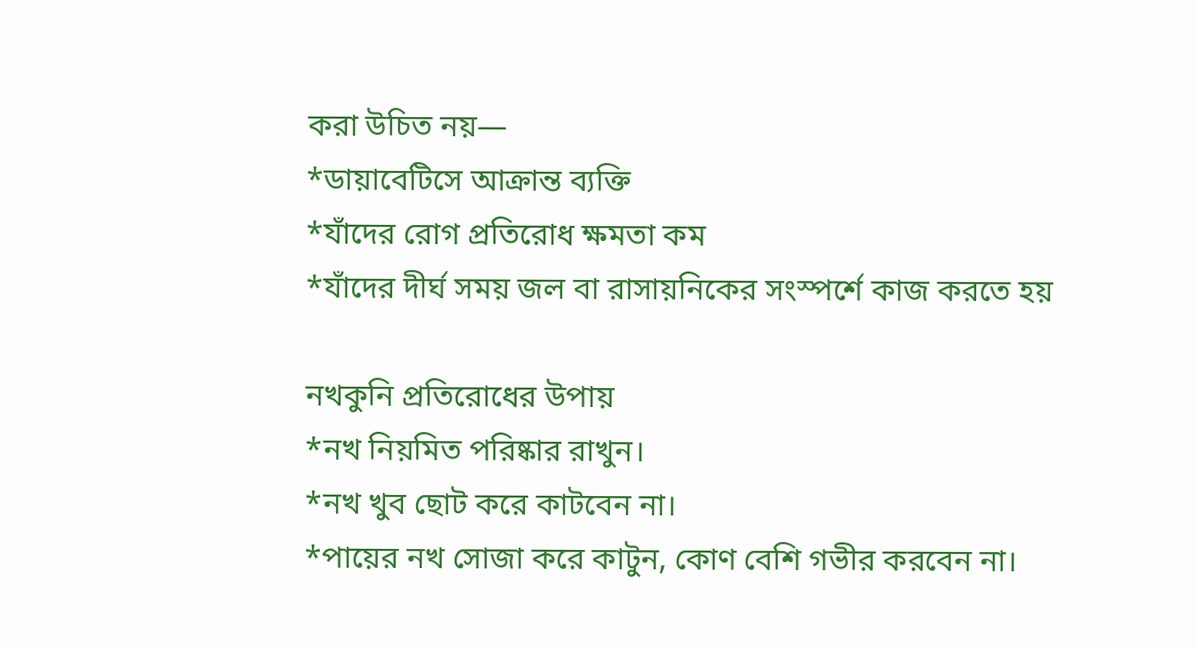করা উচিত নয়—
*ডায়াবেটিসে আক্রান্ত ব্যক্তি
*যাঁদের রোগ প্রতিরোধ ক্ষমতা কম
*যাঁদের দীর্ঘ সময় জল বা রাসায়নিকের সংস্পর্শে কাজ করতে হয়

নখকুনি প্রতিরোধের উপায়
*নখ নিয়মিত পরিষ্কার রাখুন।
*নখ খুব ছোট করে কাটবেন না।
*পায়ের নখ সোজা করে কাটুন, কোণ বেশি গভীর করবেন না।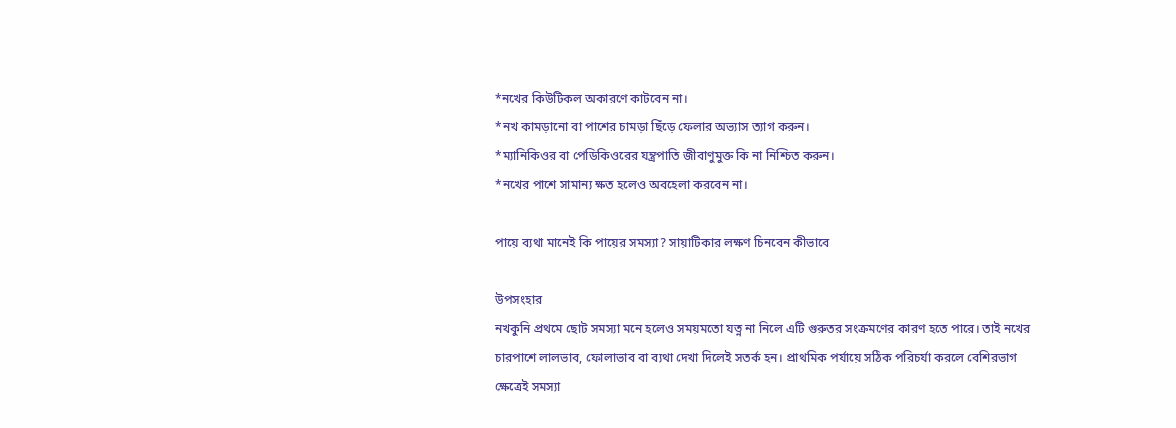*নখের কিউটিকল অকারণে কাটবেন না।
*নখ কামড়ানো বা পাশের চামড়া ছিঁড়ে ফেলার অভ্যাস ত্যাগ করুন।
*ম্যানিকিওর বা পেডিকিওরের যন্ত্রপাতি জীবাণুমুক্ত কি না নিশ্চিত করুন।
*নখের পাশে সামান্য ক্ষত হলেও অবহেলা করবেন না।

পায়ে ব্যথা মানেই কি পায়ের সমস্যা? সায়াটিকার লক্ষণ চিনবেন কীভাবে

উপসংহার
নখকুনি প্রথমে ছোট সমস্যা মনে হলেও সময়মতো যত্ন না নিলে এটি গুরুতর সংক্রমণের কারণ হতে পারে। তাই নখের চারপাশে লালভাব, ফোলাভাব বা ব্যথা দেখা দিলেই সতর্ক হন। প্রাথমিক পর্যায়ে সঠিক পরিচর্যা করলে বেশিরভাগ ক্ষেত্রেই সমস্যা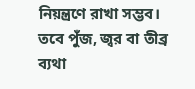নিয়ন্ত্রণে রাখা সম্ভব। তবে পুঁজ, জ্বর বা তীব্র ব্যথা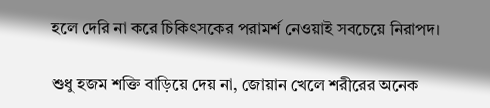হলে দেরি না করে চিকিৎসকের পরামর্শ নেওয়াই সবচেয়ে নিরাপদ।

শুধু হজম শক্তি বাড়িয়ে দেয় না, জোয়ান খেলে শরীরের অনেক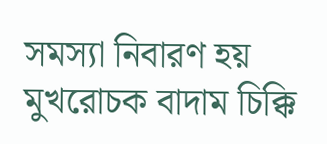সমস্যা নিবারণ হয় মুখরোচক বাদাম চিক্কি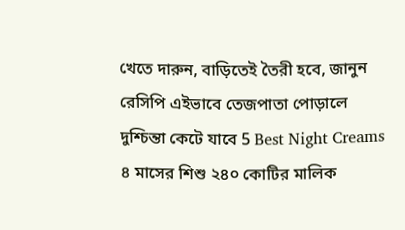খেতে দারুন, বাড়িতেই তৈরী হবে, জানুন রেসিপি এইভাবে তেজপাতা পোড়ালে দুশ্চিন্তা কেটে যাবে 5 Best Night Creams ৪ মাসের শিশু ২৪০ কোটির মালিক